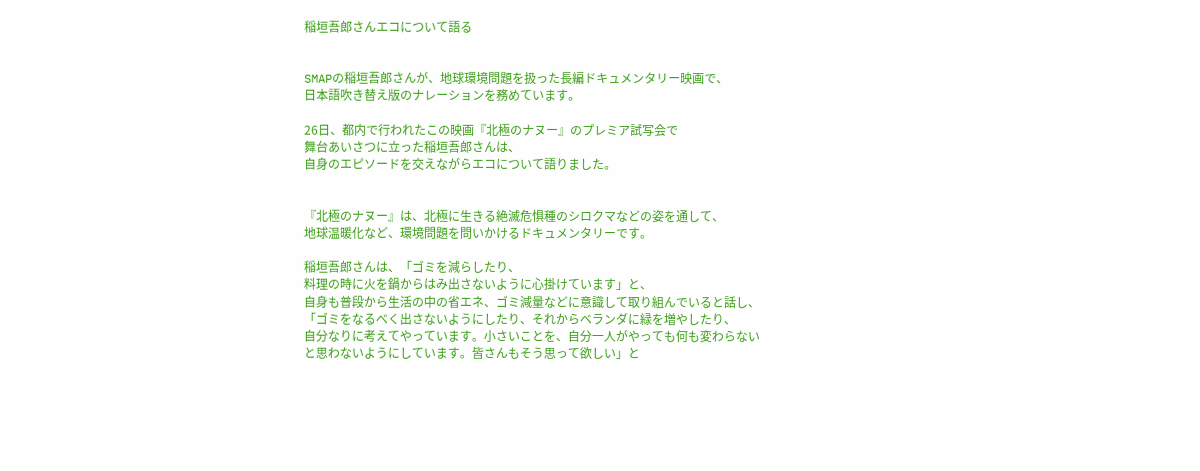稲垣吾郎さんエコについて語る


SMAPの稲垣吾郎さんが、地球環境問題を扱った長編ドキュメンタリー映画で、
日本語吹き替え版のナレーションを務めています。

26日、都内で行われたこの映画『北極のナヌー』のプレミア試写会で
舞台あいさつに立った稲垣吾郎さんは、
自身のエピソードを交えながらエコについて語りました。


『北極のナヌー』は、北極に生きる絶滅危惧種のシロクマなどの姿を通して、
地球温暖化など、環境問題を問いかけるドキュメンタリーです。

稲垣吾郎さんは、「ゴミを減らしたり、
料理の時に火を鍋からはみ出さないように心掛けています」と、
自身も普段から生活の中の省エネ、ゴミ減量などに意識して取り組んでいると話し、
「ゴミをなるべく出さないようにしたり、それからベランダに緑を増やしたり、
自分なりに考えてやっています。小さいことを、自分一人がやっても何も変わらない
と思わないようにしています。皆さんもそう思って欲しい」と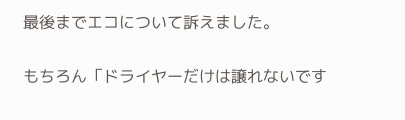最後までエコについて訴えました。


もちろん「ドライヤーだけは譲れないです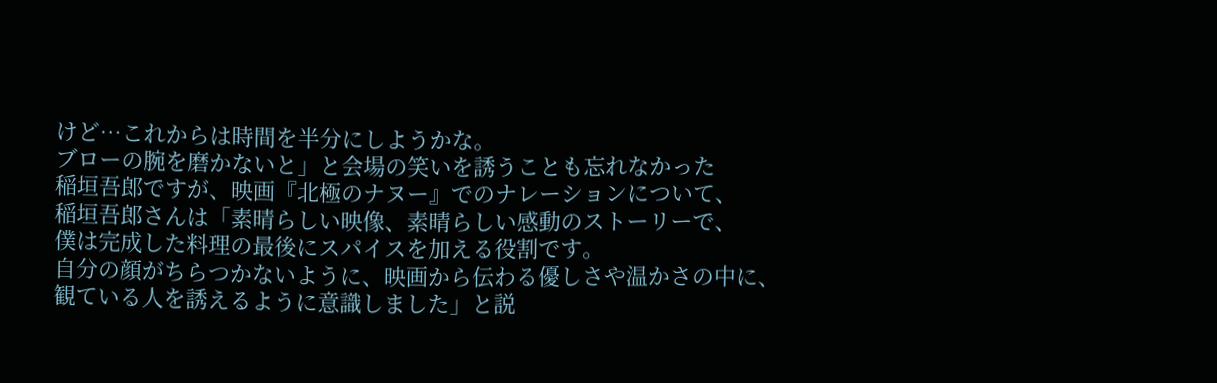けど…これからは時間を半分にしようかな。
ブローの腕を磨かないと」と会場の笑いを誘うことも忘れなかった
稲垣吾郎ですが、映画『北極のナヌー』でのナレーションについて、
稲垣吾郎さんは「素晴らしい映像、素晴らしい感動のストーリーで、
僕は完成した料理の最後にスパイスを加える役割です。
自分の顔がちらつかないように、映画から伝わる優しさや温かさの中に、
観ている人を誘えるように意識しました」と説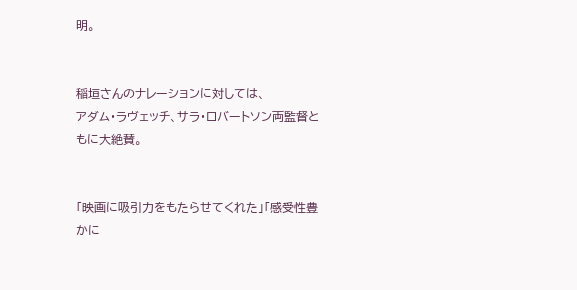明。


稲垣さんのナレーションに対しては、
アダム・ラヴェッチ、サラ・ロバートソン両監督ともに大絶賛。


「映画に吸引力をもたらせてくれた」「感受性豊かに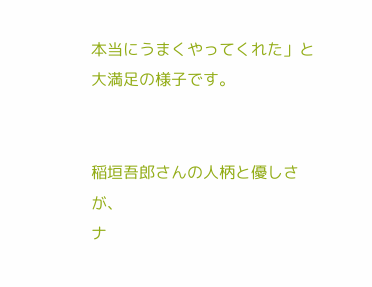本当にうまくやってくれた」と
大満足の様子です。


稲垣吾郎さんの人柄と優しさが、
ナ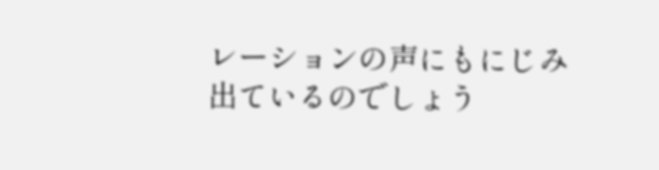レーションの声にもにじみ出ているのでしょう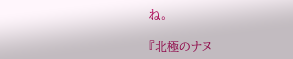ね。

『北極のナヌ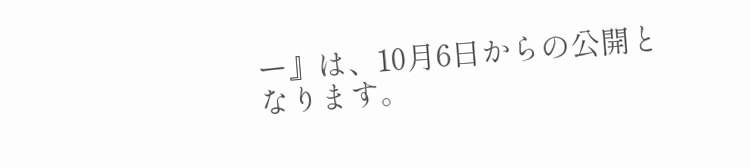ー』は、10月6日からの公開となります。